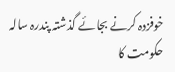خوفزدہ کرنے بجائے گذشتہ پندرہ سالہ حکومت کا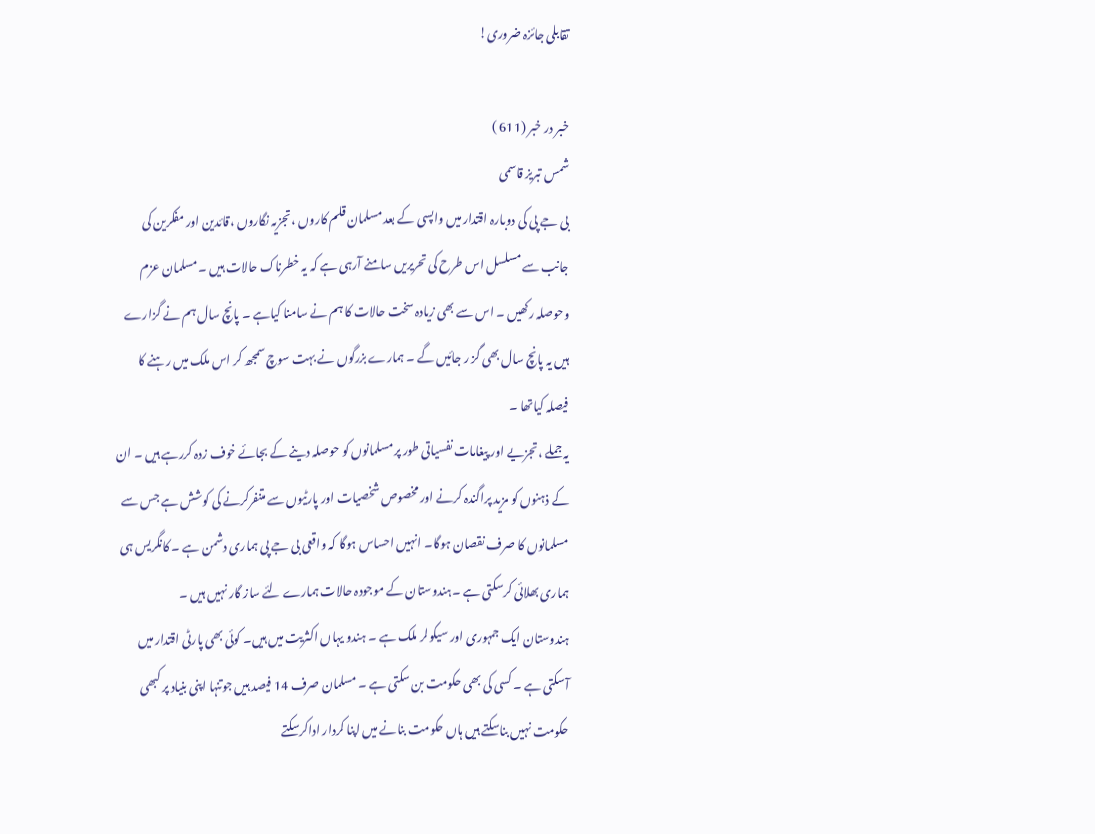تقابلی جائزہ ضروری!

خبر در خبر (611 )
شمس تبریز قاسمی
بی جے پی کی دوبارہ اقتدار میں واپسی کے بعد مسلمان قلم کاروں ،تجزیہ نگاروں ،قائدین اور مفکرین کی جانب سے مسلسل اس طرح کی تحریریں سامنے آرہی ہے کہ یہ خطرناک حالات ہیں ۔ مسلمان عزم وحوصلہ رکھیں ۔ اس سے بھی زیادہ سخت حالات کا ہم نے سامنا کیاہے ۔ پانچ سال ہم نے گزارے ہیں یہ پانچ سال بھی گز ر جائیں گے ۔ ہمارے بزرگوں نے بہت سوچ سمجھ کر اس ملک میں رہنے کا فیصلہ کیاتھا ۔
یہ جملے ،تجزیے اور پیغامات نفسیاتی طور پر مسلمانوں کو حوصلہ دینے کے بجائے خوف زدہ کررہے ہیں ۔ ان کے ذہنوں کو مزید پراگندہ کرنے اور مخصوص شخصیات اور پارٹیوں سے متنفرکرنے کی کوشش ہے جس سے مسلمانوں کا صرف نقصان ہوگا۔ انہیں احساس ہوگا کہ واقعی بی جے پی ہماری دشمن ہے ۔ کانگریس ہی ہماری بھلائی کرسکتی ہے ۔ہندوستان کے موجودہ حالات ہمارے لئے ساز گار نہیں ہیں ۔
ہندوستان ایک جمہوری اور سیکولر ملک ہے ۔ ہندو یہاں اکثریت میں ہیں۔ کوئی بھی پارٹی اقتدار میں آسکتی ہے ۔ کسی کی بھی حکومت بن سکتی ہے ۔ مسلمان صرف 14 فیصد ہیں جوتنہا اپنی بنیاد پر کبھی حکومت نہیں بناسکتے ہیں ہاں حکومت بنانے میں اپنا کردار اداکرسکتے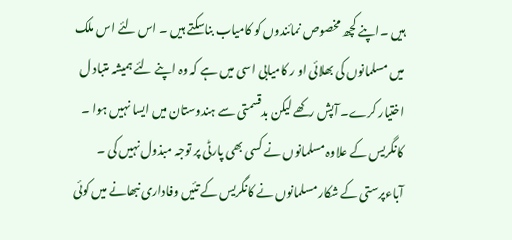ہیں ۔اپنے کچھ مخصوص نمائندوں کو کامیاب بناسکتے ہیں ۔ اس لئے اس ملک میں مسلمانوں کی بھلائی او ر کامیابی اسی میں ہے کہ وہ اپنے لئے ہمیشہ متباد ل اختیار کرے۔ آپش رکھے لیکن بدقسمتی سے ہندوستان میں ایسا نہیں ہوا ۔ کانگریس کے علاوہ مسلمانوں نے کسی بھی پارٹی پر توجہ مبذول نہیں کی ۔ آباءپرستی کے شکار مسلمانوں نے کانگریس کے تئیں وفاداری نبھانے میں کوئی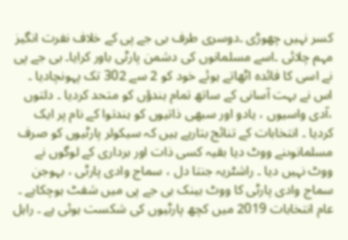کسر نہیں چھوڑی ۔دوسری طرف بی جے پی کے خلاف نفرت انگیز مہم چلائی ۔اسے مسلمانوں کی دشمن پارٹی باور کرایا۔ بی جے پی نے اسی کا فائدہ اٹھاتے ہوئے خود کو 2 سے 302 تک پہونچادیا ۔ اس نے بہت آسانی کے ساتھ تمام ہندؤں کو متحد کردیا ۔ دلتوں ،آدی واسیوں ، یادو اور سبھی ذاتیوں کو ہندتوا کے نام پر ایک کردیا ۔ انتخابات کے تنائج بتارہے ہیں کہ سیکولر پارٹیوں کو صرف مسلمانوںنے ووٹ دیا بقیہ کسی ذات اور برداری کے لوگوں نے ووٹ نہیں دیا ۔ راشٹریہ جنتا دل ، سماج وادی پارٹی ، بہوجن سماج وادی پارٹی کا ووٹ بینک بی جے پی میں شفٹ ہوچکاہے ۔
عام انتخابات 2019 میں کچھ پارٹیوں کی شکست ہوئی ہے ۔ راہل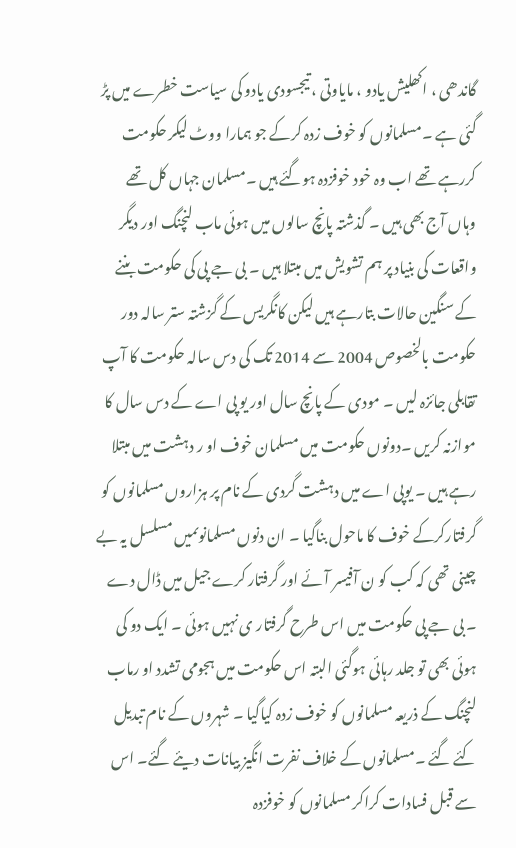گاندھی ، اکھلیش یادو ، مایاوتی ، تیجسودی یادو کی سیاست خطرے میں پڑ گئی ہے ۔مسلمانوں کو خوف زدہ کرکے جو ہمارا ووٹ لیکر حکومت کررہے تھے اب وہ خود خوفزدہ ہوگئے ہیں ۔مسلمان جہاں کل تھے وہاں آج بھی ہیں ۔ گذشتہ پانچ سالوں میں ہوئی ماب لنچنگ اور دیگر واقعات کی بنیاد پر ہم تشویش میں مبتلا ہیں ۔ بی جے پی کی حکومت بننے کے سنگین حالات بتارہے ہیں لیکن کانگریس کے گزشتہ ستر سالہ دور حکومت بالخصوص 2004 سے 2014 تک کی دس سالہ حکومت کا آپ تقابلی جائزہ لیں ۔ مودی کے پانچ سال اور یو پی اے کے دس سال کا موازنہ کریں ۔دونوں حکومت میں مسلمان خوف او ر دہشت میں مبتلا رہے ہیں ۔ یوپی اے میں دہشت گردی کے نام پر ہزاروں مسلمانوں کو گرفتارکرکے خوف کا ماحول بناگیا ۔ ان دنوں مسلمانوںمیں مسلسل یہ بے چینی تھی کہ کب کو ن آفیسر آئے اور گرفتار کرے جیل میں ڈال دے ۔ بی جے پی حکومت میں اس طرح گرفتار ی نہیں ہوئی ۔ ایک دو کی ہوئی بھی تو جلد رہائی ہوگئی البتہ اس حکومت میں ہجومی تشدد او رماب لنچنگ کے ذریعہ مسلمانوں کو خوف زدہ کیاگیا ۔ شہروں کے نام تبدیل کئے گئے ۔مسلمانوں کے خلاف نفرت انگیز بیانات دیئے گئے۔ اس سے قبل فسادات کراکر مسلمانوں کو خوفزدہ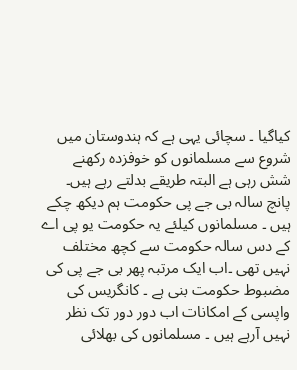کیاگیا ۔ سچائی یہی ہے کہ ہندوستان میں شروع سے مسلمانوں کو خوفزدہ رکھنے شش رہی ہے البتہ طریقے بدلتے رہے ہیں۔
پانچ سالہ بی جے پی حکومت ہم دیکھ چکے ہیں ۔ مسلمانوں کیلئے یہ حکومت یو پی اے کے دس سالہ حکومت سے کچھ مختلف نہیں تھی ۔اب ایک مرتبہ پھر بی جے پی کی مضبوط حکومت بنی ہے ۔ کانگریس کی واپسی کے امکانات اب دور دور تک نظر نہیں آرہے ہیں ۔ مسلمانوں کی بھلائی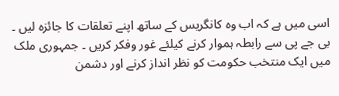اسی میں ہے کہ اب وہ کانگریس کے ساتھ اپنے تعلقات کا جائزہ لیں ۔ بی جے پی سے رابطہ ہموار کرنے کیلئے غور وفکر کریں ۔ جمہوری ملک میں ایک منتخب حکومت کو نظر انداز کرنے اور دشمن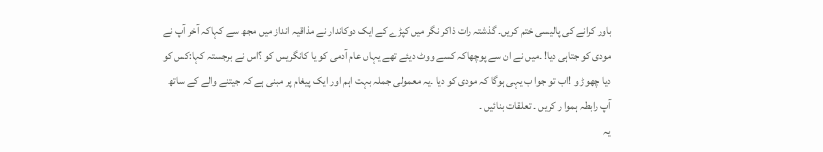باور کرانے کی پالیسی ختم کریں۔ گذشتہ رات ذاکر نگر میں کپڑے کے ایک دوکاندار نے مذاقیہ انداز میں مجھ سے کہاکہ آخر آپ نے مودی کو جتاہی دیا! ۔میں نے ان سے پوچھاکہ کسے ووٹ دیئے تھے یہاں عام آدمی کو یا کانگریس کو ؟اس نے برجستہ کہا:کس کو دیا چھوڑ و !اب تو جوا ب یہی ہوگا کہ مودی کو دیا ۔یہ معمولی جملہ بہت اہم اور ایک پیغام پر مبنی ہے کہ جیتنے والے کے ساتھ آپ رابطہ ہموا ر کریں ۔ تعلقات بنائیں ۔
یہ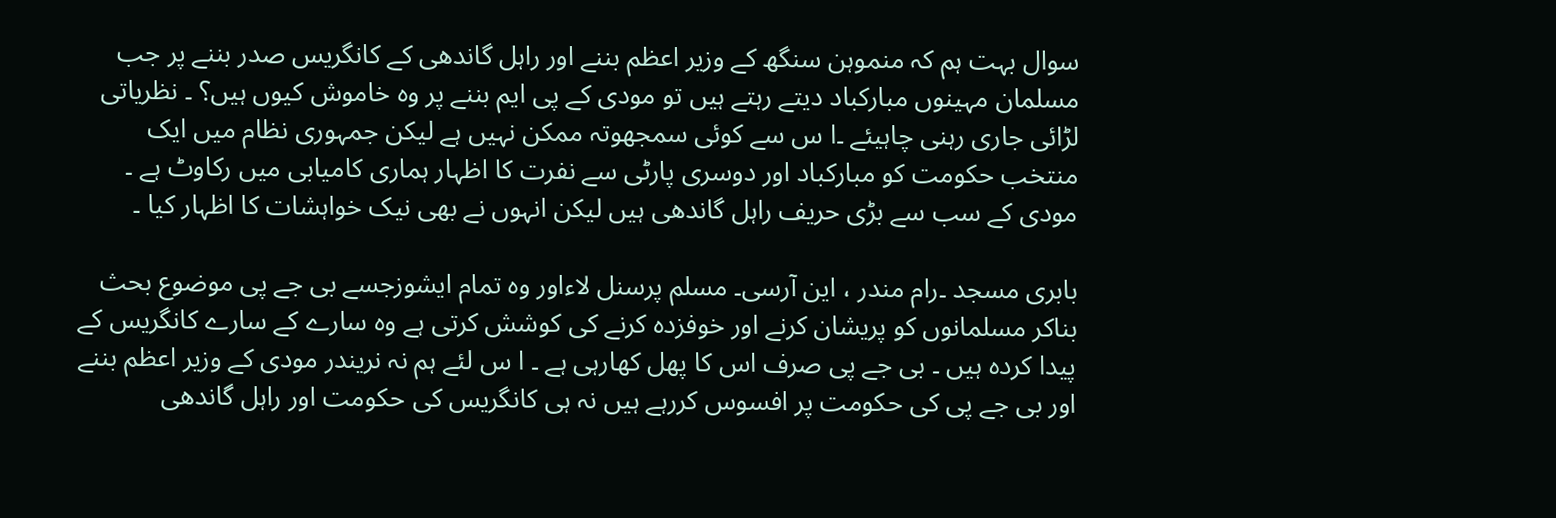سوال بہت ہم کہ منموہن سنگھ کے وزیر اعظم بننے اور راہل گاندھی کے کانگریس صدر بننے پر جب مسلمان مہینوں مبارکباد دیتے رہتے ہیں تو مودی کے پی ایم بننے پر وہ خاموش کیوں ہیں؟ ۔ نظریاتی لڑائی جاری رہنی چاہیئے ۔ا س سے کوئی سمجھوتہ ممکن نہیں ہے لیکن جمہوری نظام میں ایک منتخب حکومت کو مبارکباد اور دوسری پارٹی سے نفرت کا اظہار ہماری کامیابی میں رکاوٹ ہے ۔ مودی کے سب سے بڑی حریف راہل گاندھی ہیں لیکن انہوں نے بھی نیک خواہشات کا اظہار کیا ۔

بابری مسجد ۔رام مندر ، این آرسی۔ مسلم پرسنل لاءاور وہ تمام ایشوزجسے بی جے پی موضوع بحث بناکر مسلمانوں کو پریشان کرنے اور خوفزدہ کرنے کی کوشش کرتی ہے وہ سارے کے سارے کانگریس کے پیدا کردہ ہیں ۔ بی جے پی صرف اس کا پھل کھارہی ہے ۔ ا س لئے ہم نہ نریندر مودی کے وزیر اعظم بننے اور بی جے پی کی حکومت پر افسوس کررہے ہیں نہ ہی کانگریس کی حکومت اور راہل گاندھی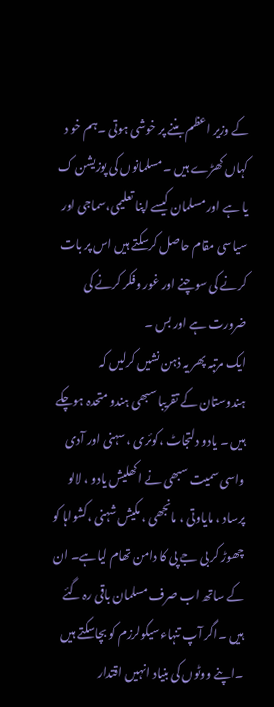کے وزیر اعظم بننے پر خوشی ہوتی ۔ہم خو د کہاں کھڑے ہیں ۔ مسلمانوں کی پوزیشن ک یا ہے اور مسلمان کیسے اپنا تعلیمی،سماجی اور سیاسی مقام حاصل کرسکتے ہیں اس پر بات کرنے کی سوچنے اور غور وفکر کرنے کی ضرورت ہے اور بس ۔
ایک مرتبہ پھر یہ ذہن نشیں کرلیں کہ ہندوستان کے تقریبا سبھی ہندو متحدہ ہوچکے ہیں ۔ یادو دلتجاٹ ،کوئری ، سہنی اور آدی واسی سمیت سبھی نے اکھلیش یادو ، لالو پرساد ، مایاوتی ، مانجھی ، مکیش شہنی ،کشواہا کو چھوڑ کر بی جے پی کا دامن تھام لیاہے۔ ان کے ساتھ اب صرف مسلمان باقی رہ گئے ہیں ۔اگر آپ تنہاءسیکولرزم کو بچاسکتے ہیں ۔اپنے ووٹوں کی بنیاد انہیں اقتدار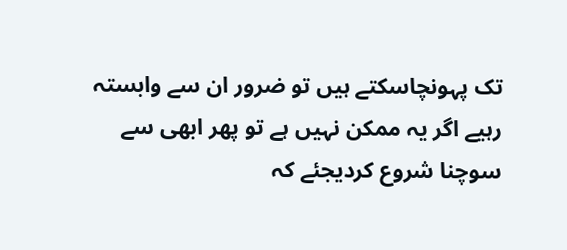تک پہونچاسکتے ہیں تو ضرور ان سے وابستہ رہیے اگر یہ ممکن نہیں ہے تو پھر ابھی سے سوچنا شروع کردیجئے کہ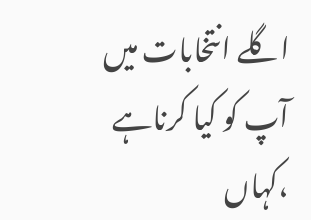اگلے انتخابات میں آپ کو کیا کرناہے ،کہاں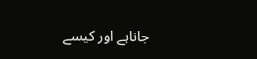جاناہے اور کیسے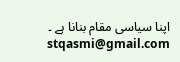اپنا سیاسی مقام بنانا ہے ۔
stqasmi@gmail.com